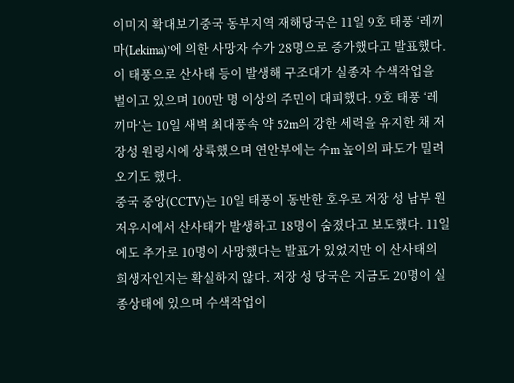이미지 확대보기중국 동부지역 재해당국은 11일 9호 태풍 ‘레끼마(Lekima)’에 의한 사망자 수가 28명으로 증가했다고 발표했다. 이 태풍으로 산사태 등이 발생해 구조대가 실종자 수색작업을 벌이고 있으며 100만 명 이상의 주민이 대피했다. 9호 태풍 ‘레끼마’는 10일 새벽 최대풍속 약 52m의 강한 세력을 유지한 채 저장성 원링시에 상륙했으며 연안부에는 수m 높이의 파도가 밀려오기도 했다.
중국 중앙(CCTV)는 10일 태풍이 동반한 호우로 저장 성 남부 원저우시에서 산사태가 발생하고 18명이 숨졌다고 보도했다. 11일에도 추가로 10명이 사망했다는 발표가 있었지만 이 산사태의 희생자인지는 확실하지 않다. 저장 성 당국은 지금도 20명이 실종상태에 있으며 수색작업이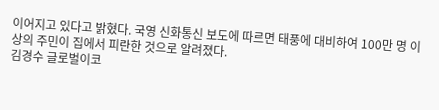이어지고 있다고 밝혔다. 국영 신화통신 보도에 따르면 태풍에 대비하여 100만 명 이상의 주민이 집에서 피란한 것으로 알려졌다.
김경수 글로벌이코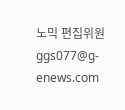노믹 편집위원 ggs077@g-enews.com